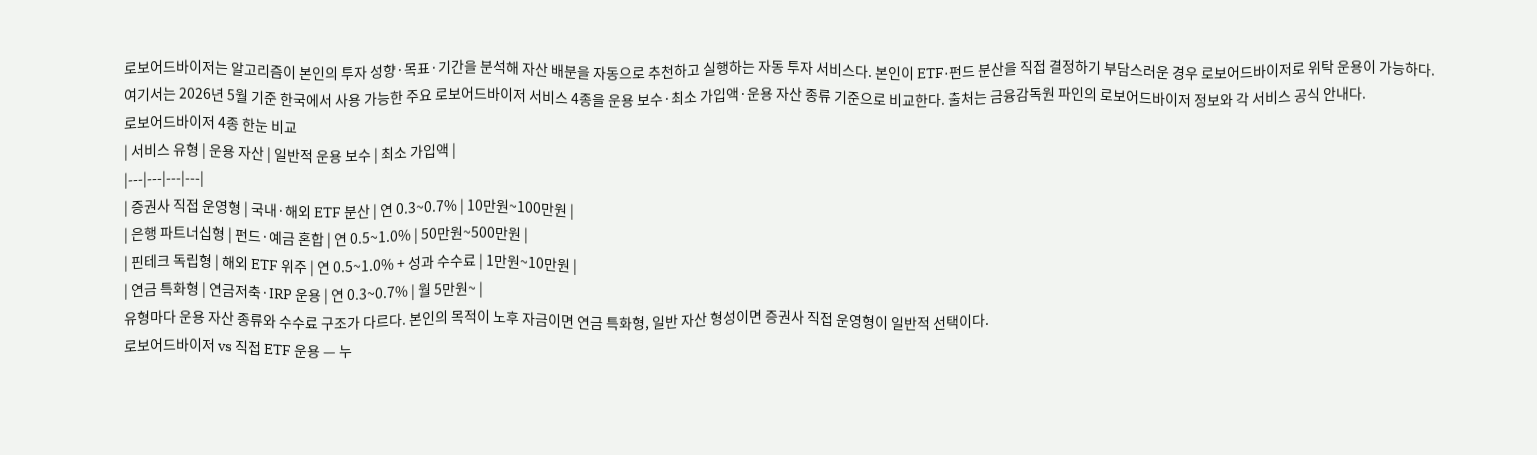로보어드바이저는 알고리즘이 본인의 투자 성향·목표·기간을 분석해 자산 배분을 자동으로 추천하고 실행하는 자동 투자 서비스다. 본인이 ETF·펀드 분산을 직접 결정하기 부담스러운 경우 로보어드바이저로 위탁 운용이 가능하다.
여기서는 2026년 5월 기준 한국에서 사용 가능한 주요 로보어드바이저 서비스 4종을 운용 보수·최소 가입액·운용 자산 종류 기준으로 비교한다. 출처는 금융감독원 파인의 로보어드바이저 정보와 각 서비스 공식 안내다.
로보어드바이저 4종 한눈 비교
| 서비스 유형 | 운용 자산 | 일반적 운용 보수 | 최소 가입액 |
|---|---|---|---|
| 증권사 직접 운영형 | 국내·해외 ETF 분산 | 연 0.3~0.7% | 10만원~100만원 |
| 은행 파트너십형 | 펀드·예금 혼합 | 연 0.5~1.0% | 50만원~500만원 |
| 핀테크 독립형 | 해외 ETF 위주 | 연 0.5~1.0% + 성과 수수료 | 1만원~10만원 |
| 연금 특화형 | 연금저축·IRP 운용 | 연 0.3~0.7% | 월 5만원~ |
유형마다 운용 자산 종류와 수수료 구조가 다르다. 본인의 목적이 노후 자금이면 연금 특화형, 일반 자산 형성이면 증권사 직접 운영형이 일반적 선택이다.
로보어드바이저 vs 직접 ETF 운용 — 누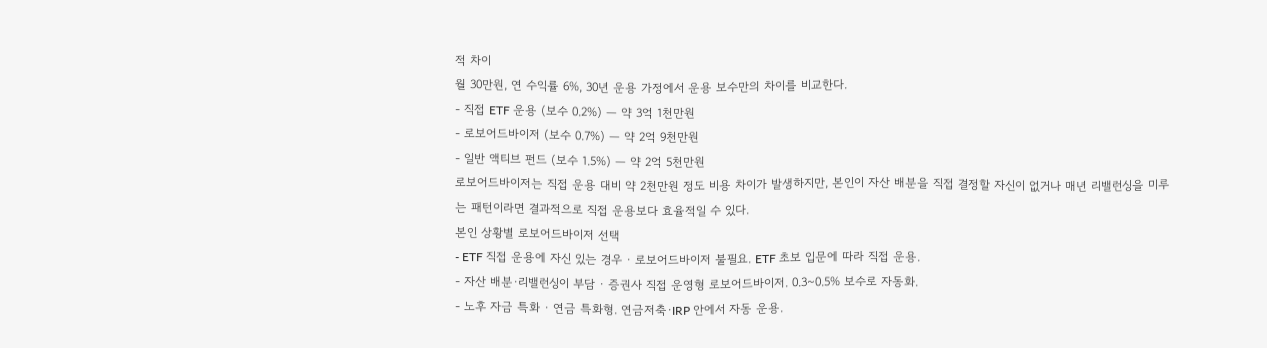적 차이
월 30만원, 연 수익률 6%, 30년 운용 가정에서 운용 보수만의 차이를 비교한다.
- 직접 ETF 운용 (보수 0.2%) — 약 3억 1천만원
- 로보어드바이저 (보수 0.7%) — 약 2억 9천만원
- 일반 액티브 펀드 (보수 1.5%) — 약 2억 5천만원
로보어드바이저는 직접 운용 대비 약 2천만원 정도 비용 차이가 발생하지만, 본인이 자산 배분을 직접 결정할 자신이 없거나 매년 리밸런싱을 미루는 패턴이라면 결과적으로 직접 운용보다 효율적일 수 있다.
본인 상황별 로보어드바이저 선택
- ETF 직접 운용에 자신 있는 경우 · 로보어드바이저 불필요. ETF 초보 입문에 따라 직접 운용.
- 자산 배분·리밸런싱이 부담 · 증권사 직접 운영형 로보어드바이저. 0.3~0.5% 보수로 자동화.
- 노후 자금 특화 · 연금 특화형. 연금저축·IRP 안에서 자동 운용.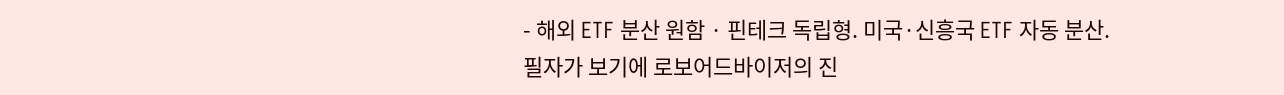- 해외 ETF 분산 원함 · 핀테크 독립형. 미국·신흥국 ETF 자동 분산.
필자가 보기에 로보어드바이저의 진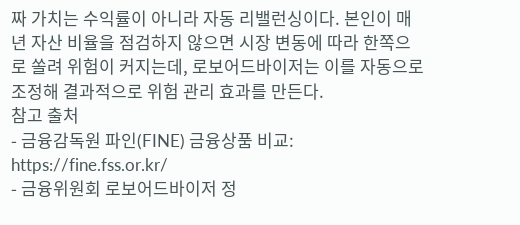짜 가치는 수익률이 아니라 자동 리밸런싱이다. 본인이 매년 자산 비율을 점검하지 않으면 시장 변동에 따라 한쪽으로 쏠려 위험이 커지는데, 로보어드바이저는 이를 자동으로 조정해 결과적으로 위험 관리 효과를 만든다.
참고 출처
- 금융감독원 파인(FINE) 금융상품 비교: https://fine.fss.or.kr/
- 금융위원회 로보어드바이저 정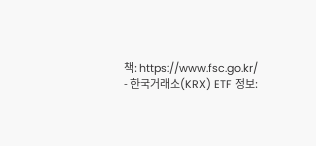책: https://www.fsc.go.kr/
- 한국거래소(KRX) ETF 정보: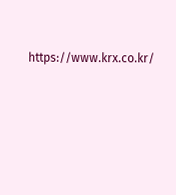https://www.krx.co.kr/